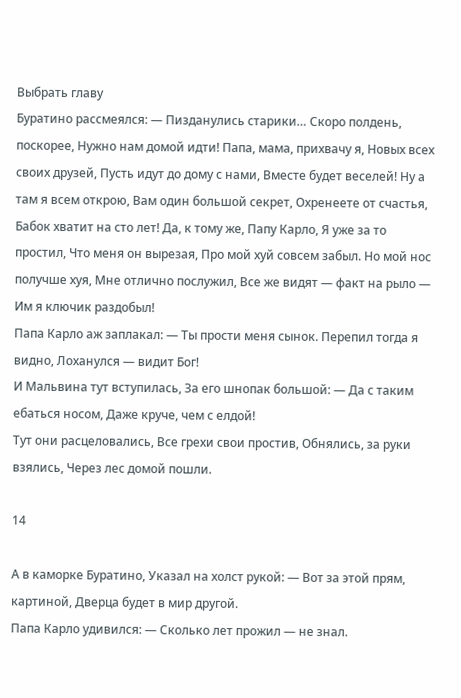Выбрать главу
Буратино рассмеялся: — Пизданулись старики… Скоро полдень, поскорее, Нужно нам домой идти! Папа, мама, прихвачу я, Новых всех своих друзей, Пусть идут до дому с нами, Вместе будет веселей! Ну а там я всем открою, Вам один большой секрет, Охренеете от счастья, Бабок хватит на сто лет! Да, к тому же, Папу Карло, Я уже за то простил, Что меня он вырезая, Про мой хуй совсем забыл. Но мой нос получше хуя, Мне отлично послужил, Все же видят — факт на рыло — Им я ключик раздобыл!
Папа Карло аж заплакал: — Ты прости меня сынок. Перепил тогда я видно, Лоханулся — видит Бог!
И Мальвина тут вступилась, За его шнопак большой: — Да с таким ебаться носом, Даже круче, чем с елдой!
Тут они расцеловались, Все грехи свои простив, Обнялись, за руки взялись, Через лес домой пошли.

14

А в каморке Буратино, Указал на холст рукой: — Вот за этой прям, картиной, Дверца будет в мир другой.
Папа Карло удивился: — Сколько лет прожил — не знал.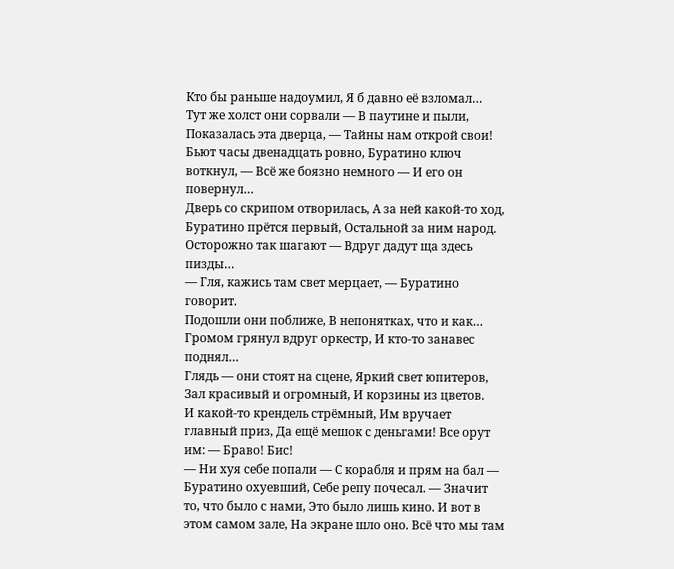Кто бы раньше надоумил, Я б давно её взломал…
Тут же холст они сорвали — В паутине и пыли, Показалась эта дверца, — Тайны нам открой свои!
Бьют часы двенадцать ровно, Буратино ключ воткнул, — Всё же боязно немного — И его он повернул…
Дверь со скрипом отворилась, А за ней какой-то ход, Буратино прётся первый, Остальной за ним народ.
Осторожно так шагают — Вдруг дадут ща здесь пизды…
— Гля, кажись там свет мерцает, — Буратино говорит.
Подошли они поближе, В непонятках, что и как… Громом грянул вдруг оркестр, И кто-то занавес поднял…
Глядь — они стоят на сцене, Яркий свет юпитеров, Зал красивый и огромный, И корзины из цветов.
И какой-то крендель стрёмный, Им вручает главный приз, Да ещё мешок с деньгами! Все орут им: — Браво! Бис!
— Ни хуя себе попали — С корабля и прям на бал — Буратино охуевший, Себе репу почесал. — Значит то, что было с нами, Это было лишь кино. И вот в этом самом зале, На экране шло оно. Всё что мы там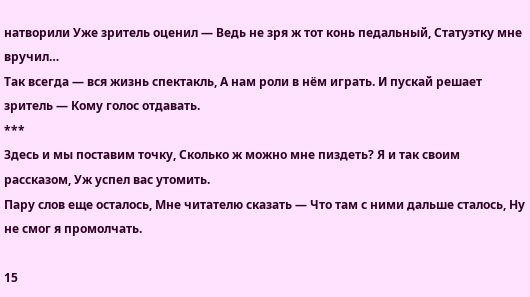натворили Уже зритель оценил — Ведь не зря ж тот конь педальный, Статуэтку мне вручил…
Так всегда — вся жизнь спектакль, А нам роли в нём играть. И пускай решает зритель — Кому голос отдавать.
***
Здесь и мы поставим точку, Сколько ж можно мне пиздеть? Я и так своим рассказом, Уж успел вас утомить.
Пару слов еще осталось, Мне читателю сказать — Что там с ними дальше сталось, Ну не смог я промолчать.

15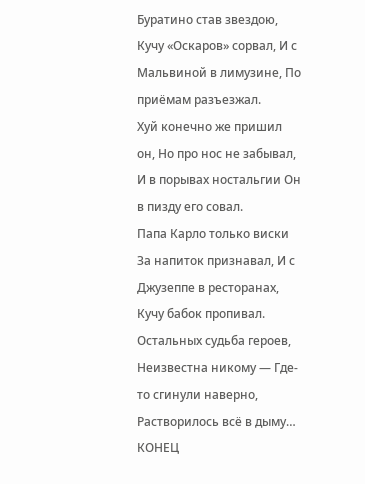Буратино став звездою, Кучу «Оскаров» сорвал, И с Мальвиной в лимузине, По приёмам разъезжал.
Хуй конечно же пришил он, Но про нос не забывал, И в порывах ностальгии Он в пизду его совал.
Папа Карло только виски За напиток признавал, И с Джузеппе в ресторанах, Кучу бабок пропивал.
Остальных судьба героев, Неизвестна никому — Где-то сгинули наверно, Растворилось всё в дыму…
КОНЕЦ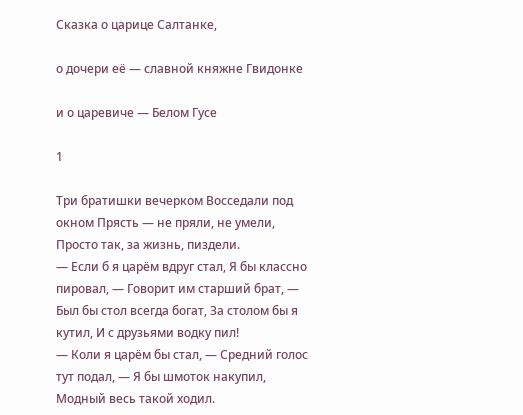Сказка о царице Салтанке,

о дочери её — славной княжне Гвидонке

и о царевиче — Белом Гусе

1

Три братишки вечерком Восседали под окном Прясть — не пряли, не умели, Просто так, за жизнь, пиздели.
— Если б я царём вдруг стал, Я бы классно пировал, — Говорит им старший брат, — Был бы стол всегда богат, За столом бы я кутил, И с друзьями водку пил!
— Коли я царём бы стал, — Средний голос тут подал, — Я бы шмоток накупил, Модный весь такой ходил.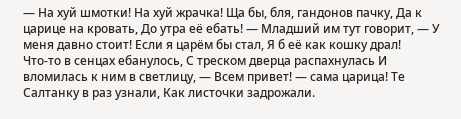— На хуй шмотки! На хуй жрачка! Ща бы, бля, гандонов пачку, Да к царице на кровать, До утра её ебать! — Младший им тут говорит, — У меня давно стоит! Если я царём бы стал, Я б её как кошку драл!
Что-то в сенцах ебанулось, С треском дверца распахнулась И вломилась к ним в светлицу, — Всем привет! — сама царица! Те Салтанку в раз узнали, Как листочки задрожали.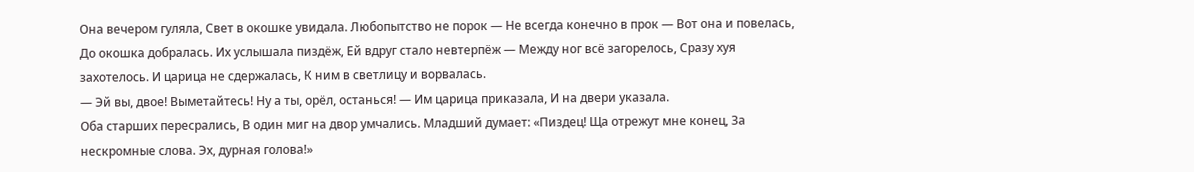Она вечером гуляла, Свет в окошке увидала. Любопытство не порок — Не всегда конечно в прок — Вот она и повелась, До окошка добралась. Их услышала пиздёж, Ей вдруг стало невтерпёж — Между ног всё загорелось, Сразу хуя захотелось. И царица не сдержалась, К ним в светлицу и ворвалась.
— Эй вы, двое! Выметайтесь! Ну а ты, орёл, останься! — Им царица приказала, И на двери указала.
Оба старших пересрались, В один миг на двор умчались. Младший думает: «Пиздец! Ща отрежут мне конец, За нескромные слова. Эх, дурная голова!»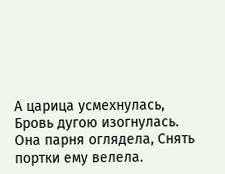А царица усмехнулась, Бровь дугою изогнулась. Она парня оглядела, Снять портки ему велела.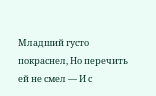Младший густо покраснел, Но перечить ей не смел — И с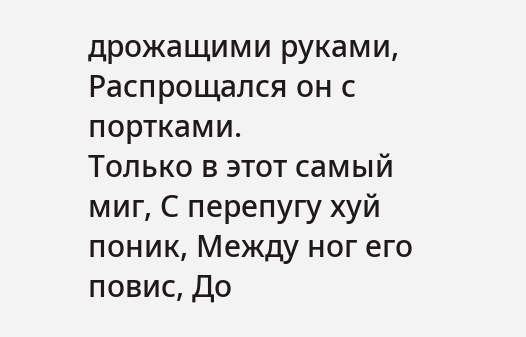дрожащими руками, Распрощался он с портками.
Только в этот самый миг, С перепугу хуй поник, Между ног его повис, До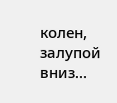колен, залупой вниз…